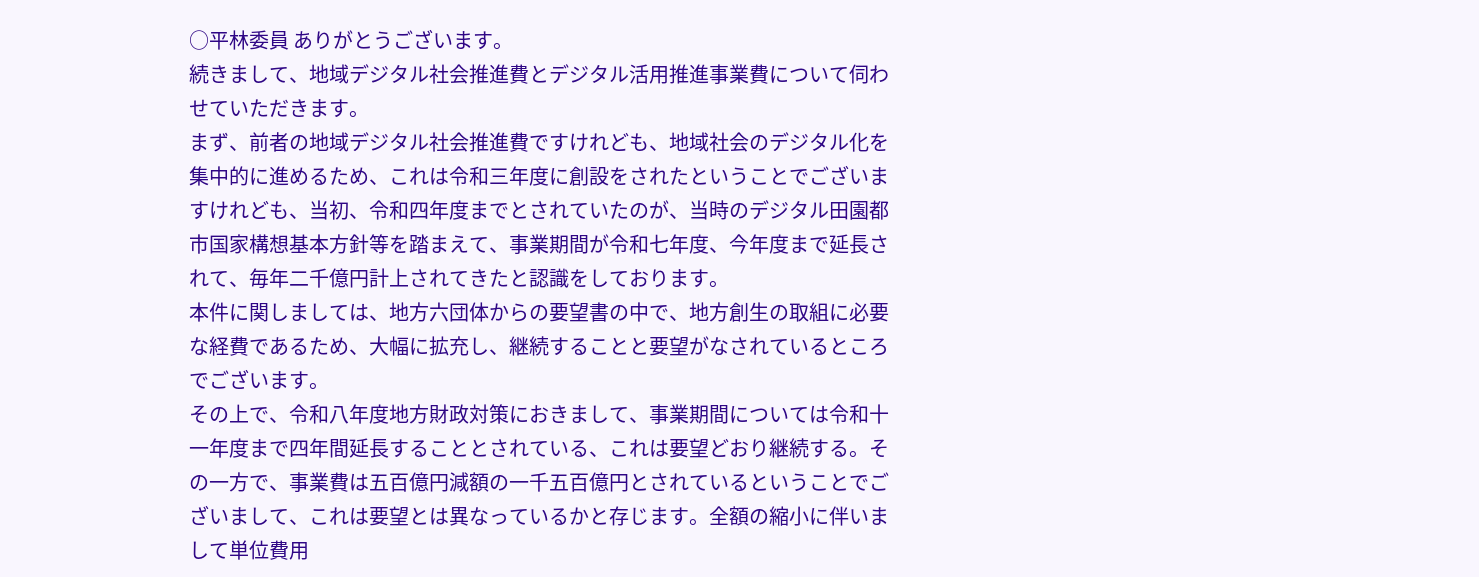○平林委員 ありがとうございます。
続きまして、地域デジタル社会推進費とデジタル活用推進事業費について伺わせていただきます。
まず、前者の地域デジタル社会推進費ですけれども、地域社会のデジタル化を集中的に進めるため、これは令和三年度に創設をされたということでございますけれども、当初、令和四年度までとされていたのが、当時のデジタル田園都市国家構想基本方針等を踏まえて、事業期間が令和七年度、今年度まで延長されて、毎年二千億円計上されてきたと認識をしております。
本件に関しましては、地方六団体からの要望書の中で、地方創生の取組に必要な経費であるため、大幅に拡充し、継続することと要望がなされているところでございます。
その上で、令和八年度地方財政対策におきまして、事業期間については令和十一年度まで四年間延長することとされている、これは要望どおり継続する。その一方で、事業費は五百億円減額の一千五百億円とされているということでございまして、これは要望とは異なっているかと存じます。全額の縮小に伴いまして単位費用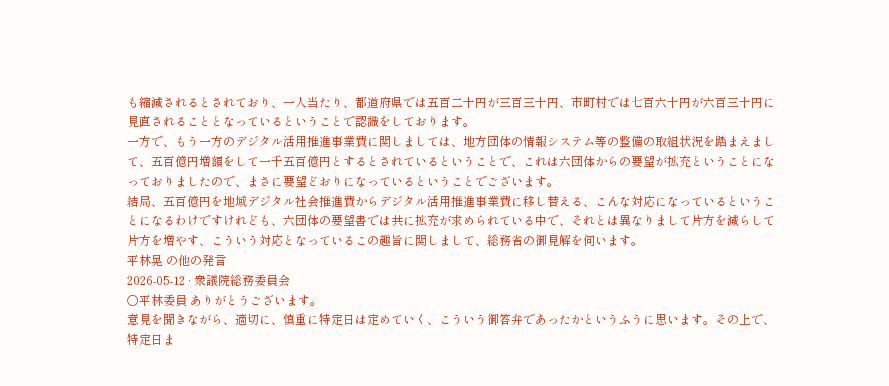も縮減されるとされており、一人当たり、都道府県では五百二十円が三百三十円、市町村では七百六十円が六百三十円に見直されることとなっているということで認識をしております。
一方で、もう一方のデジタル活用推進事業費に関しましては、地方団体の情報システム等の整備の取組状況を踏まえまして、五百億円増額をして一千五百億円とするとされているということで、これは六団体からの要望が拡充ということになっておりましたので、まさに要望どおりになっているということでございます。
結局、五百億円を地域デジタル社会推進費からデジタル活用推進事業費に移し替える、こんな対応になっているということになるわけですけれども、六団体の要望書では共に拡充が求められている中で、それとは異なりまして片方を減らして片方を増やす、こういう対応となっているこの趣旨に関しまして、総務省の御見解を伺います。
平林晃 の他の発言
2026-05-12 · 衆議院総務委員会
○平林委員 ありがとうございます。
意見を聞きながら、適切に、慎重に特定日は定めていく、こういう御答弁であったかというふうに思います。その上で、特定日ま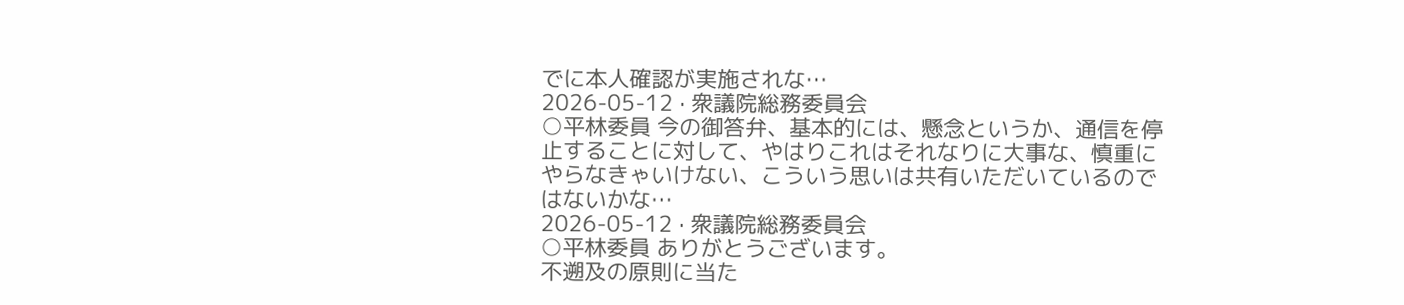でに本人確認が実施されな…
2026-05-12 · 衆議院総務委員会
○平林委員 今の御答弁、基本的には、懸念というか、通信を停止することに対して、やはりこれはそれなりに大事な、慎重にやらなきゃいけない、こういう思いは共有いただいているのではないかな…
2026-05-12 · 衆議院総務委員会
○平林委員 ありがとうございます。
不遡及の原則に当た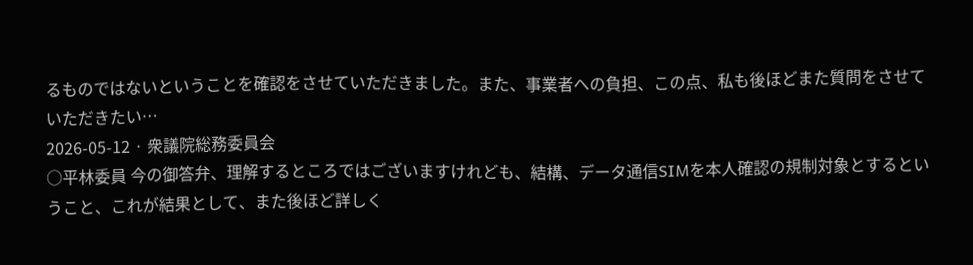るものではないということを確認をさせていただきました。また、事業者への負担、この点、私も後ほどまた質問をさせていただきたい…
2026-05-12 · 衆議院総務委員会
○平林委員 今の御答弁、理解するところではございますけれども、結構、データ通信SIMを本人確認の規制対象とするということ、これが結果として、また後ほど詳しく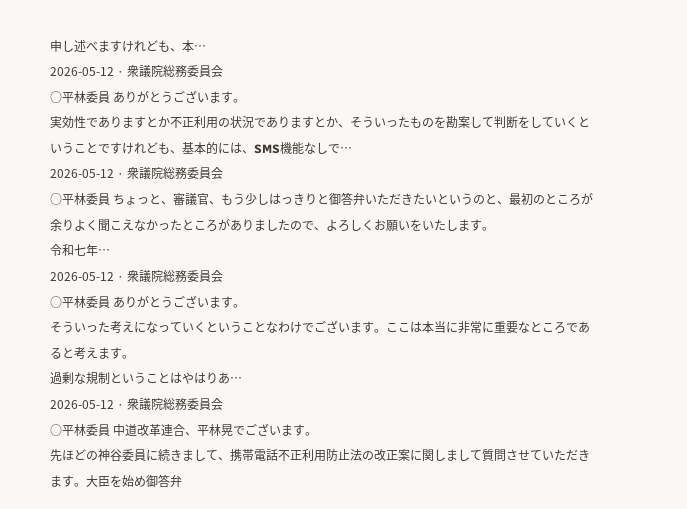申し述べますけれども、本…
2026-05-12 · 衆議院総務委員会
○平林委員 ありがとうございます。
実効性でありますとか不正利用の状況でありますとか、そういったものを勘案して判断をしていくということですけれども、基本的には、SMS機能なしで…
2026-05-12 · 衆議院総務委員会
○平林委員 ちょっと、審議官、もう少しはっきりと御答弁いただきたいというのと、最初のところが余りよく聞こえなかったところがありましたので、よろしくお願いをいたします。
令和七年…
2026-05-12 · 衆議院総務委員会
○平林委員 ありがとうございます。
そういった考えになっていくということなわけでございます。ここは本当に非常に重要なところであると考えます。
過剰な規制ということはやはりあ…
2026-05-12 · 衆議院総務委員会
○平林委員 中道改革連合、平林晃でございます。
先ほどの神谷委員に続きまして、携帯電話不正利用防止法の改正案に関しまして質問させていただきます。大臣を始め御答弁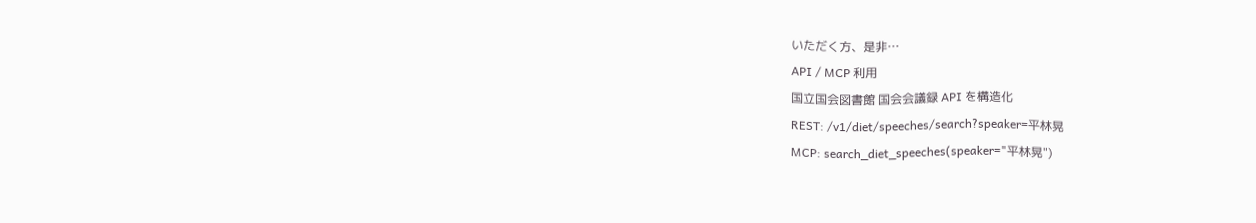いただく方、是非…
API / MCP 利用
国立国会図書館 国会会議録 API を構造化
REST: /v1/diet/speeches/search?speaker=平林晃
MCP: search_diet_speeches(speaker="平林晃")